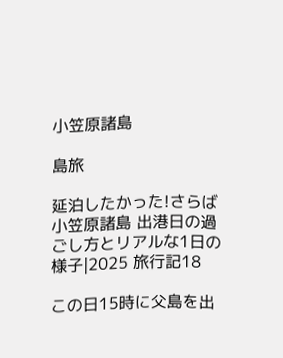小笠原諸島

島旅

延泊したかった!さらば小笠原諸島 出港日の過ごし方とリアルな1日の様子|2025 旅行記18

この日15時に父島を出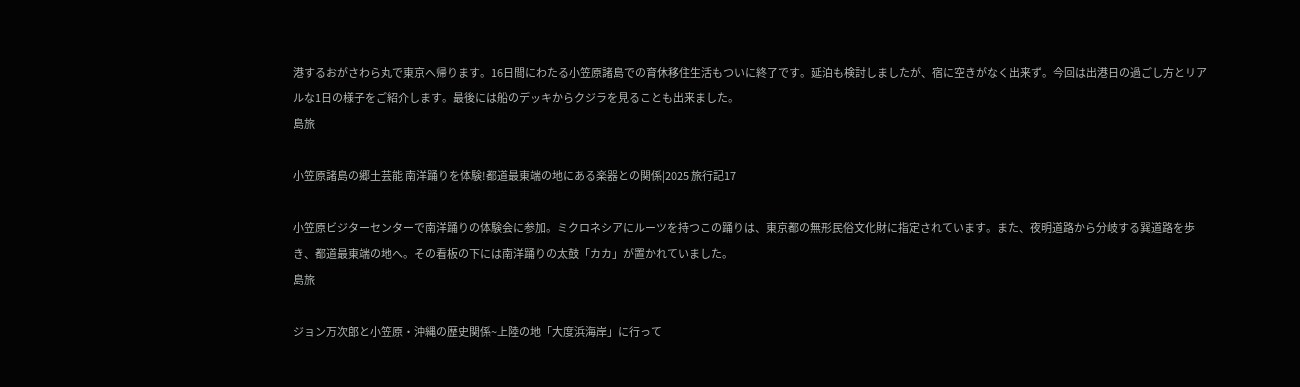港するおがさわら丸で東京へ帰ります。16日間にわたる小笠原諸島での育休移住生活もついに終了です。延泊も検討しましたが、宿に空きがなく出来ず。今回は出港日の過ごし方とリアルな1日の様子をご紹介します。最後には船のデッキからクジラを見ることも出来ました。
島旅

小笠原諸島の郷土芸能 南洋踊りを体験!都道最東端の地にある楽器との関係|2025 旅行記17

小笠原ビジターセンターで南洋踊りの体験会に参加。ミクロネシアにルーツを持つこの踊りは、東京都の無形民俗文化財に指定されています。また、夜明道路から分岐する巽道路を歩き、都道最東端の地へ。その看板の下には南洋踊りの太鼓「カカ」が置かれていました。
島旅

ジョン万次郎と小笠原・沖縄の歴史関係~上陸の地「大度浜海岸」に行って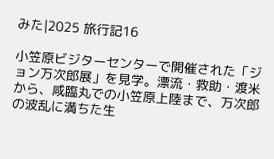みた|2025 旅行記16

小笠原ビジターセンターで開催された「ジョン万次郎展」を見学。漂流・救助・渡米から、咸臨丸での小笠原上陸まで、万次郎の波乱に満ちた生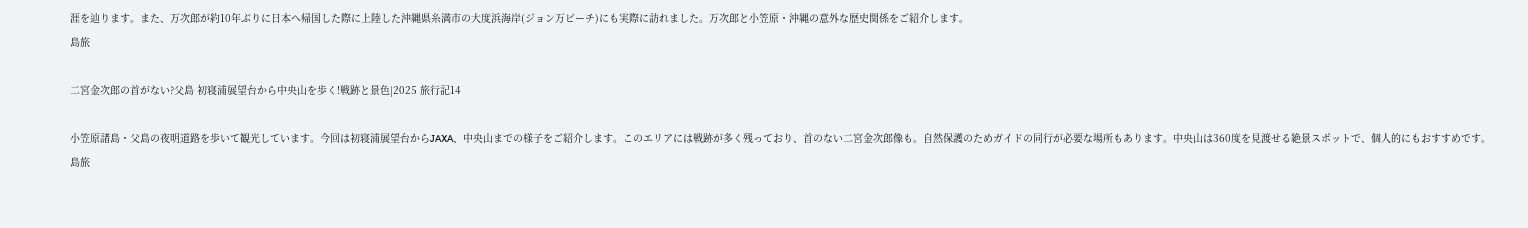涯を辿ります。また、万次郎が約10年ぶりに日本へ帰国した際に上陸した沖縄県糸満市の大度浜海岸(ジョン万ビーチ)にも実際に訪れました。万次郎と小笠原・沖縄の意外な歴史関係をご紹介します。
島旅

二宮金次郎の首がない?父島 初寝浦展望台から中央山を歩く!戦跡と景色|2025 旅行記14

小笠原諸島・父島の夜明道路を歩いて観光しています。今回は初寝浦展望台からJAXA、中央山までの様子をご紹介します。このエリアには戦跡が多く残っており、首のない二宮金次郎像も。自然保護のためガイドの同行が必要な場所もあります。中央山は360度を見渡せる絶景スポットで、個人的にもおすすめです。
島旅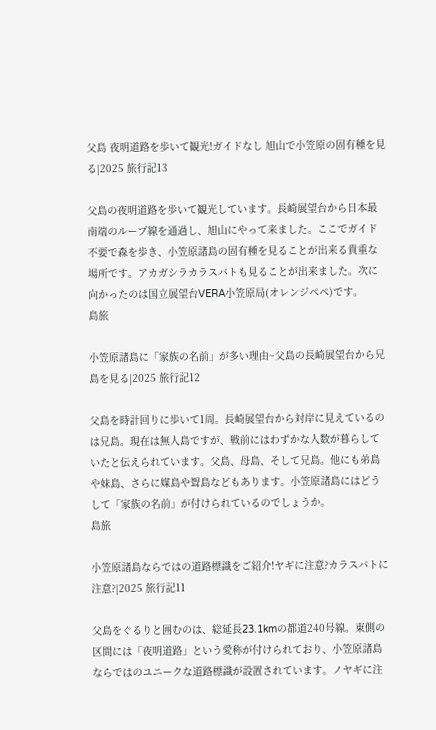父島 夜明道路を歩いて観光!ガイドなし 旭山で小笠原の固有種を見る|2025 旅行記13

父島の夜明道路を歩いて観光しています。長崎展望台から日本最南端のループ線を通過し、旭山にやって来ました。ここでガイド不要で森を歩き、小笠原諸島の固有種を見ることが出来る貴重な場所です。アカガシラカラスバトも見ることが出来ました。次に向かったのは国立展望台VERA小笠原局(オレンジペペ)です。
島旅

小笠原諸島に「家族の名前」が多い理由~父島の長崎展望台から兄島を見る|2025 旅行記12

父島を時計回りに歩いて1周。長崎展望台から対岸に見えているのは兄島。現在は無人島ですが、戦前にはわずかな人数が暮らしていたと伝えられています。父島、母島、そして兄島。他にも弟島や妹島、さらに媒島や聟島などもあります。小笠原諸島にはどうして「家族の名前」が付けられているのでしょうか。
島旅

小笠原諸島ならではの道路標識をご紹介!ヤギに注意?カラスバトに注意?|2025 旅行記11

父島をぐるりと囲むのは、総延長23.1kmの都道240号線。東側の区間には「夜明道路」という愛称が付けられており、小笠原諸島ならではのユニークな道路標識が設置されています。ノヤギに注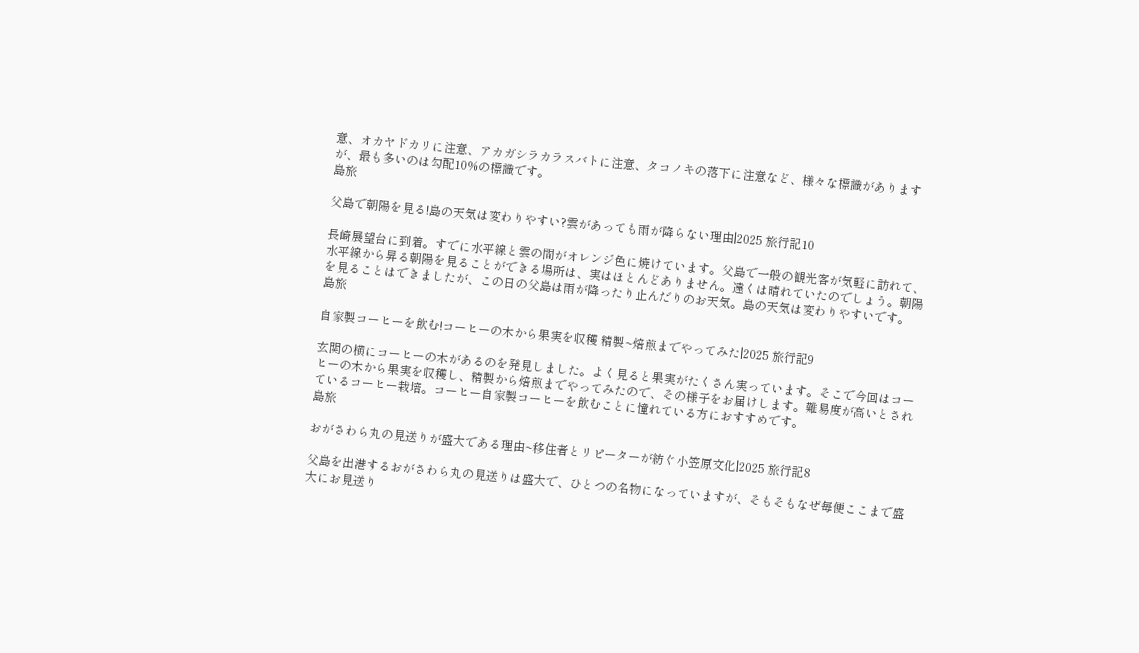意、オカヤドカリに注意、アカガシラカラスバトに注意、タコノキの落下に注意など、様々な標識がありますが、最も多いのは勾配10%の標識です。
島旅

父島で朝陽を見る!島の天気は変わりやすい?雲があっても雨が降らない理由|2025 旅行記10

長崎展望台に到着。すでに水平線と雲の間がオレンジ色に焼けています。父島で一般の観光客が気軽に訪れて、水平線から昇る朝陽を見ることができる場所は、実はほとんどありません。遠くは晴れていたのでしょう。朝陽を見ることはできましたが、この日の父島は雨が降ったり止んだりのお天気。島の天気は変わりやすいです。
島旅

自家製コーヒーを飲む!コーヒーの木から果実を収穫 精製~焙煎までやってみた|2025 旅行記9

玄関の横にコーヒーの木があるのを発見しました。よく見ると果実がたくさん実っています。そこで今回はコーヒーの木から果実を収穫し、精製から焙煎までやってみたので、その様子をお届けします。難易度が高いとされているコーヒー栽培。コーヒー自家製コーヒーを飲むことに憧れている方におすすめです。
島旅

おがさわら丸の見送りが盛大である理由~移住者とリピーターが紡ぐ小笠原文化|2025 旅行記8

父島を出港するおがさわら丸の見送りは盛大で、ひとつの名物になっていますが、そもそもなぜ毎便ここまで盛大にお見送り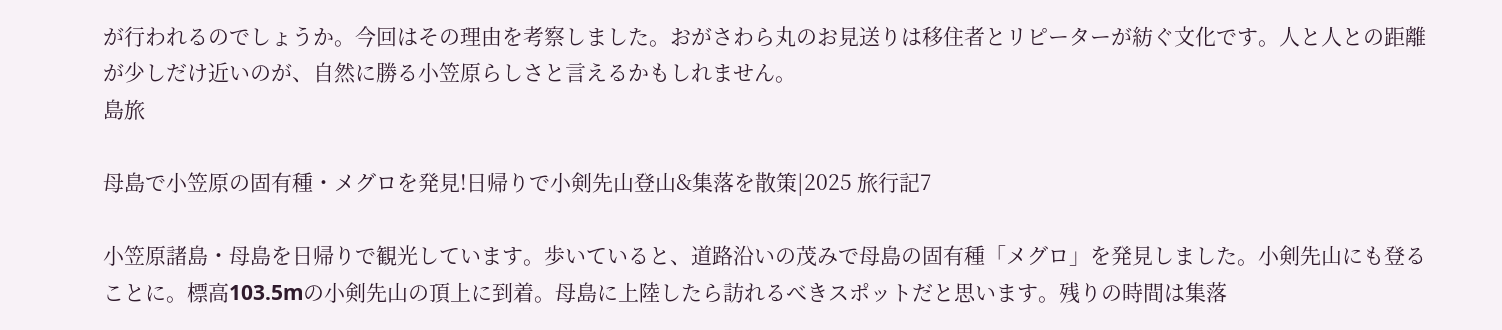が行われるのでしょうか。今回はその理由を考察しました。おがさわら丸のお見送りは移住者とリピーターが紡ぐ文化です。人と人との距離が少しだけ近いのが、自然に勝る小笠原らしさと言えるかもしれません。
島旅

母島で小笠原の固有種・メグロを発見!日帰りで小剣先山登山&集落を散策|2025 旅行記7

小笠原諸島・母島を日帰りで観光しています。歩いていると、道路沿いの茂みで母島の固有種「メグロ」を発見しました。小剣先山にも登ることに。標高103.5mの小剣先山の頂上に到着。母島に上陸したら訪れるべきスポットだと思います。残りの時間は集落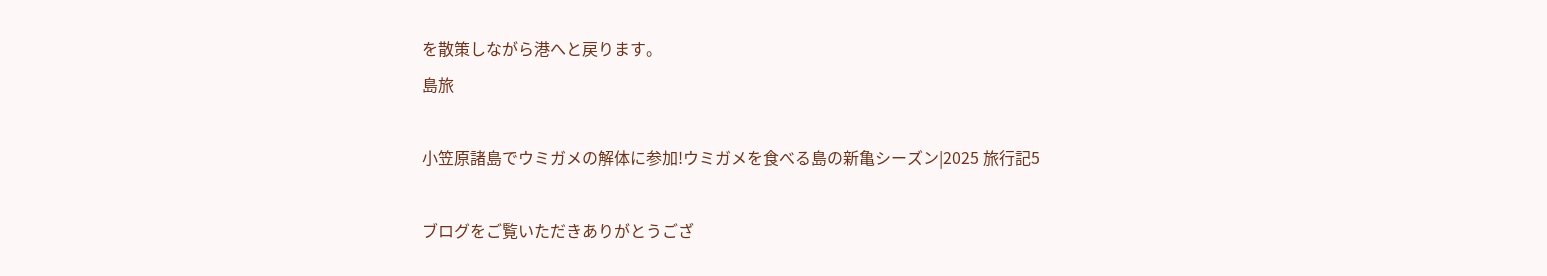を散策しながら港へと戻ります。
島旅

小笠原諸島でウミガメの解体に参加!ウミガメを食べる島の新亀シーズン|2025 旅行記5

ブログをご覧いただきありがとうござ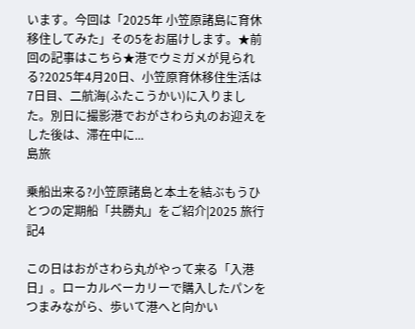います。今回は「2025年 小笠原諸島に育休移住してみた」その5をお届けします。★前回の記事はこちら★港でウミガメが見られる?2025年4月20日、小笠原育休移住生活は7日目、二航海(ふたこうかい)に入りました。別日に撮影港でおがさわら丸のお迎えをした後は、滞在中に...
島旅

乗船出来る?小笠原諸島と本土を結ぶもうひとつの定期船「共勝丸」をご紹介|2025 旅行記4

この日はおがさわら丸がやって来る「入港日」。ローカルベーカリーで購入したパンをつまみながら、歩いて港へと向かい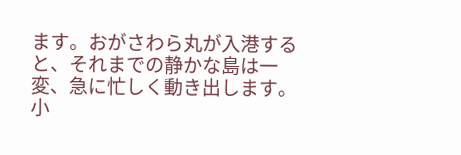ます。おがさわら丸が入港すると、それまでの静かな島は一変、急に忙しく動き出します。小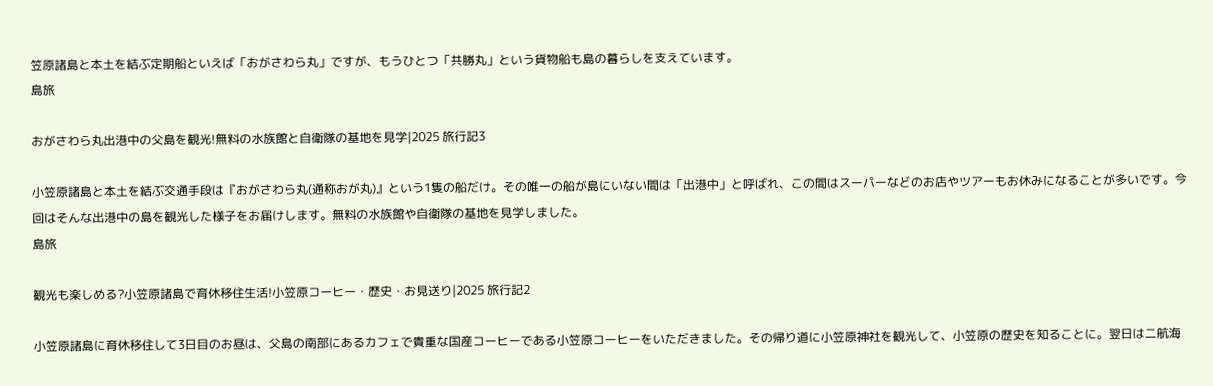笠原諸島と本土を結ぶ定期船といえば「おがさわら丸」ですが、もうひとつ「共勝丸」という貨物船も島の暮らしを支えています。
島旅

おがさわら丸出港中の父島を観光!無料の水族館と自衛隊の基地を見学|2025 旅行記3

小笠原諸島と本土を結ぶ交通手段は『おがさわら丸(通称おが丸)』という1隻の船だけ。その唯一の船が島にいない間は「出港中」と呼ばれ、この間はスーパーなどのお店やツアーもお休みになることが多いです。今回はそんな出港中の島を観光した様子をお届けします。無料の水族館や自衛隊の基地を見学しました。
島旅

観光も楽しめる?小笠原諸島で育休移住生活!小笠原コーヒー・歴史・お見送り|2025 旅行記2

小笠原諸島に育休移住して3日目のお昼は、父島の南部にあるカフェで貴重な国産コーヒーである小笠原コーヒーをいただきました。その帰り道に小笠原神社を観光して、小笠原の歴史を知ることに。翌日は二航海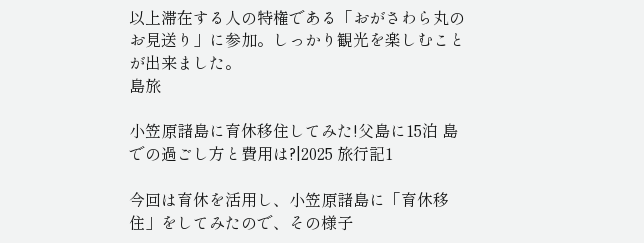以上滞在する人の特権である「おがさわら丸のお見送り」に参加。しっかり観光を楽しむことが出来ました。
島旅

小笠原諸島に育休移住してみた!父島に15泊 島での過ごし方と費用は?|2025 旅行記1

今回は育休を活用し、小笠原諸島に「育休移住」をしてみたので、その様子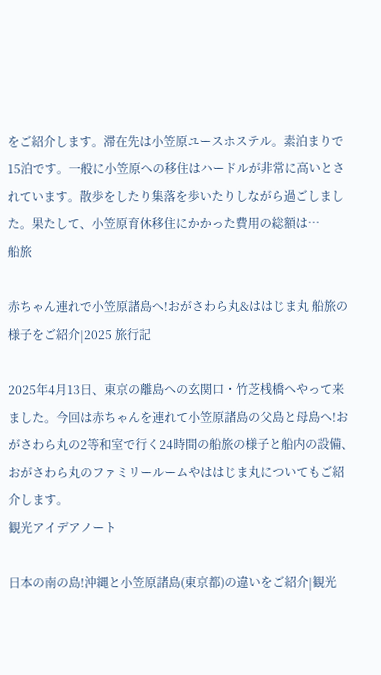をご紹介します。滞在先は小笠原ユースホステル。素泊まりで15泊です。一般に小笠原への移住はハードルが非常に高いとされています。散歩をしたり集落を歩いたりしながら過ごしました。果たして、小笠原育休移住にかかった費用の総額は…
船旅

赤ちゃん連れで小笠原諸島へ!おがさわら丸&ははじま丸 船旅の様子をご紹介|2025 旅行記

2025年4月13日、東京の離島への玄関口・竹芝桟橋へやって来ました。今回は赤ちゃんを連れて小笠原諸島の父島と母島へ!おがさわら丸の2等和室で行く24時間の船旅の様子と船内の設備、おがさわら丸のファミリールームやははじま丸についてもご紹介します。
観光アイデアノート

日本の南の島!沖縄と小笠原諸島(東京都)の違いをご紹介|観光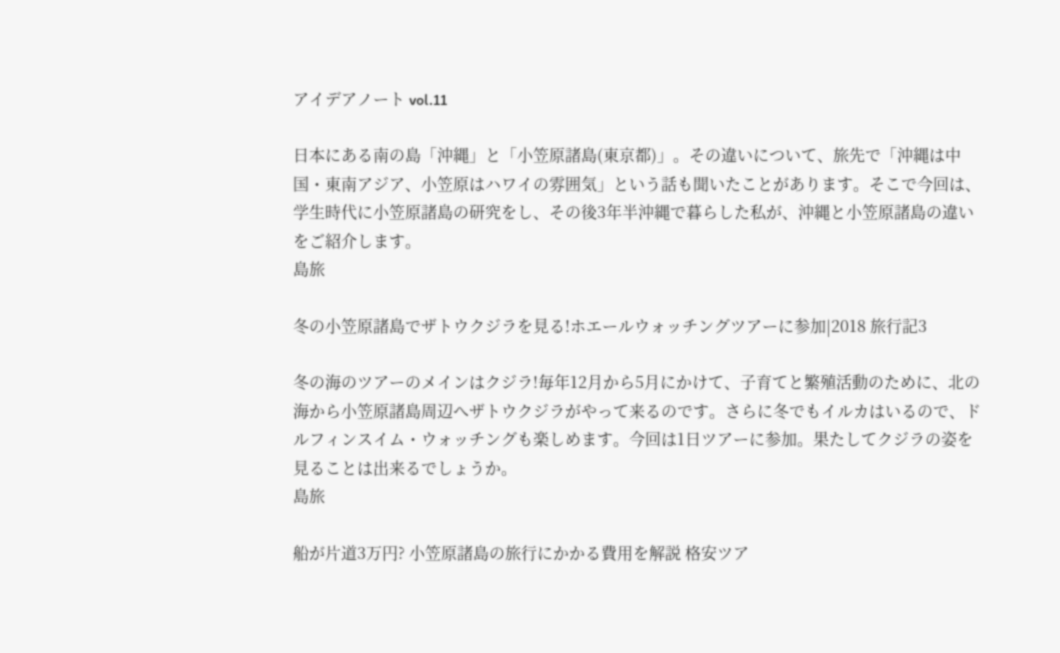アイデアノート vol.11

日本にある南の島「沖縄」と「小笠原諸島(東京都)」。その違いについて、旅先で「沖縄は中国・東南アジア、小笠原はハワイの雰囲気」という話も聞いたことがあります。そこで今回は、学生時代に小笠原諸島の研究をし、その後3年半沖縄で暮らした私が、沖縄と小笠原諸島の違いをご紹介します。
島旅

冬の小笠原諸島でザトウクジラを見る!ホエールウォッチングツアーに参加|2018 旅行記3

冬の海のツアーのメインはクジラ!毎年12月から5月にかけて、子育てと繁殖活動のために、北の海から小笠原諸島周辺へザトウクジラがやって来るのです。さらに冬でもイルカはいるので、ドルフィンスイム・ウォッチングも楽しめます。今回は1日ツアーに参加。果たしてクジラの姿を見ることは出来るでしょうか。
島旅

船が片道3万円? 小笠原諸島の旅行にかかる費用を解説 格安ツア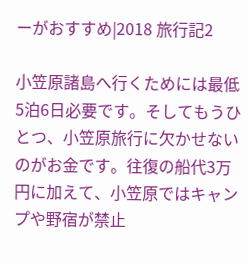ーがおすすめ|2018 旅行記2

小笠原諸島へ行くためには最低5泊6日必要です。そしてもうひとつ、小笠原旅行に欠かせないのがお金です。往復の船代3万円に加えて、小笠原ではキャンプや野宿が禁止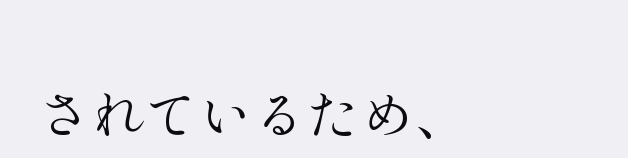されているため、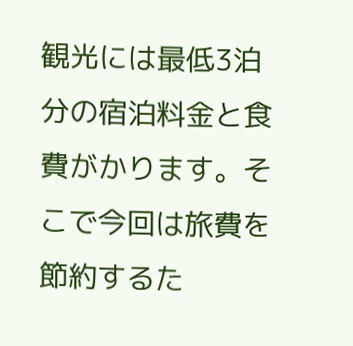観光には最低3泊分の宿泊料金と食費がかります。そこで今回は旅費を節約するた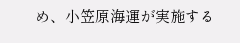め、小笠原海運が実施する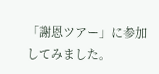「謝恩ツアー」に参加してみました。